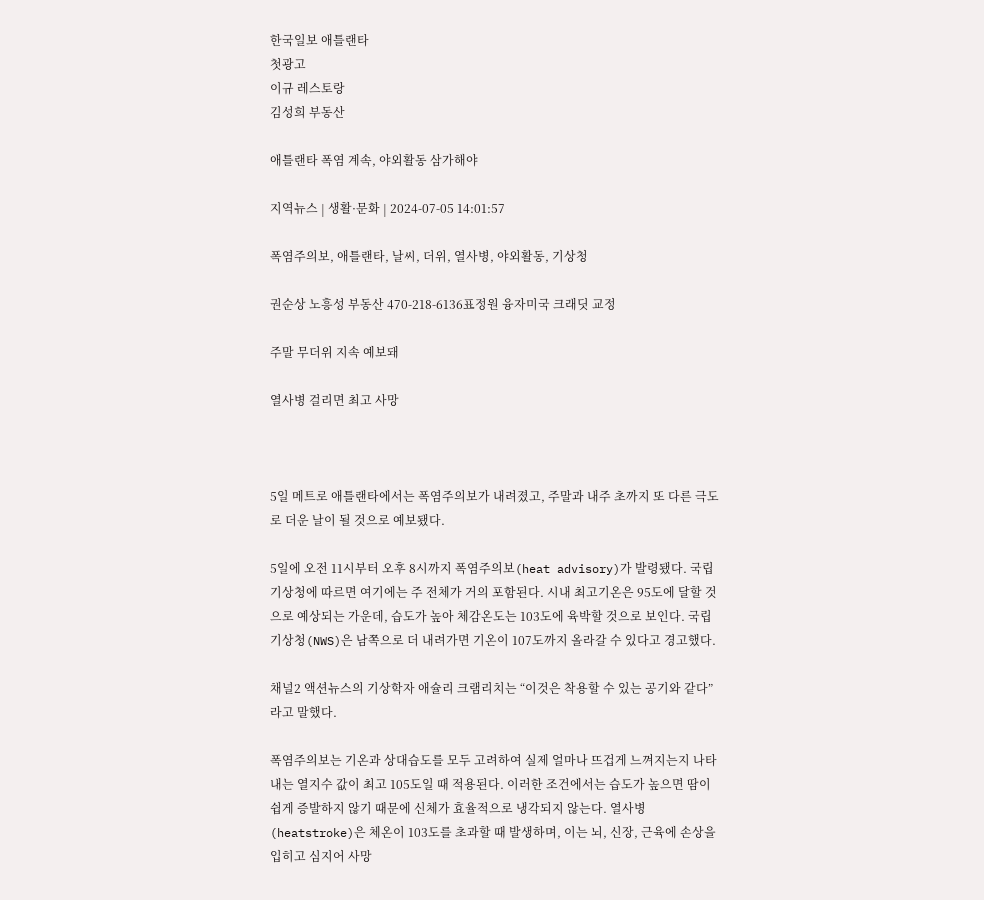한국일보 애틀랜타
첫광고
이규 레스토랑
김성희 부동산

애틀랜타 폭염 계속, 야외활동 삼가해야

지역뉴스 | 생활·문화 | 2024-07-05 14:01:57

폭염주의보, 애틀랜타, 날씨, 더위, 열사병, 야외활동, 기상청

권순상 노흥성 부동산 470-218-6136표정원 융자미국 크래딧 교정

주말 무더위 지속 예보돼

열사병 걸리면 최고 사망



5일 메트로 애틀랜타에서는 폭염주의보가 내려졌고, 주말과 내주 초까지 또 다른 극도로 더운 날이 될 것으로 예보됐다.

5일에 오전 11시부터 오후 8시까지 폭염주의보(heat advisory)가 발령됐다. 국립 기상청에 따르면 여기에는 주 전체가 거의 포함된다. 시내 최고기온은 95도에 달할 것으로 예상되는 가운데, 습도가 높아 체감온도는 103도에 육박할 것으로 보인다. 국립기상청(NWS)은 남쪽으로 더 내려가면 기온이 107도까지 올라갈 수 있다고 경고했다.

채널2 액션뉴스의 기상학자 애슐리 크램리치는 “이것은 착용할 수 있는 공기와 같다”라고 말했다.

폭염주의보는 기온과 상대습도를 모두 고려하여 실제 얼마나 뜨겁게 느껴지는지 나타내는 열지수 값이 최고 105도일 때 적용된다. 이러한 조건에서는 습도가 높으면 땀이 쉽게 증발하지 않기 때문에 신체가 효율적으로 냉각되지 않는다. 열사병(heatstroke)은 체온이 103도를 초과할 때 발생하며, 이는 뇌, 신장, 근육에 손상을 입히고 심지어 사망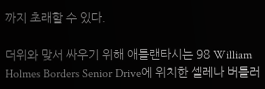까지 초래할 수 있다.

더위와 맞서 싸우기 위해 애틀랜타시는 98 William Holmes Borders Senior Drive에 위치한 셀레나 버틀러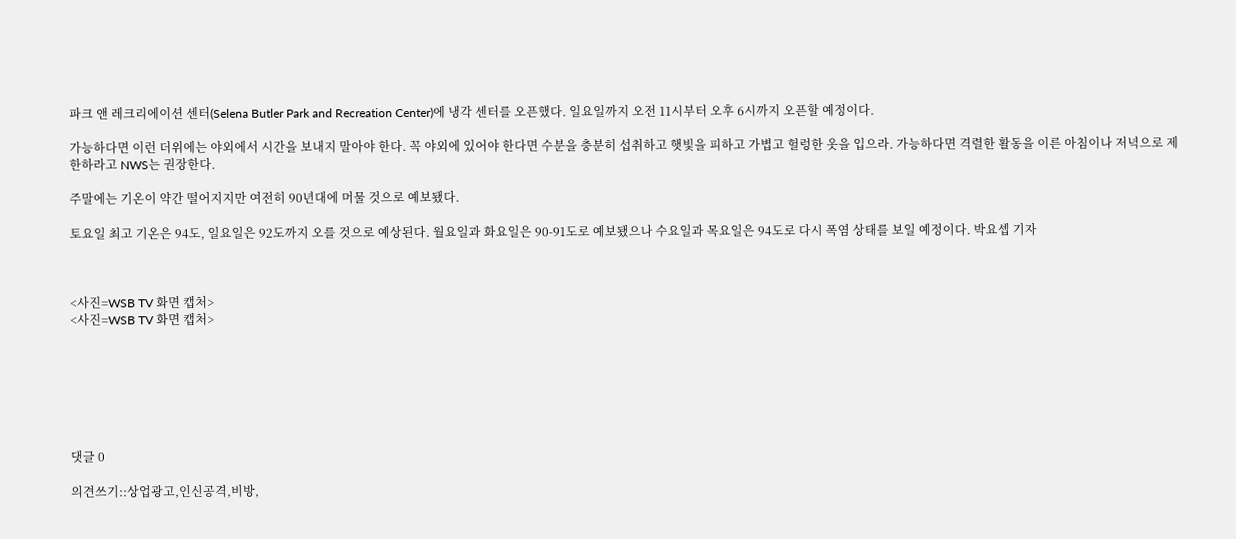파크 앤 레크리에이션 센터(Selena Butler Park and Recreation Center)에 냉각 센터를 오픈했다. 일요일까지 오전 11시부터 오후 6시까지 오픈할 예정이다.

가능하다면 이런 더위에는 야외에서 시간을 보내지 말아야 한다. 꼭 야외에 있어야 한다면 수분을 충분히 섭취하고 햇빛을 피하고 가볍고 헐렁한 옷을 입으라. 가능하다면 격렬한 활동을 이른 아침이나 저녁으로 제한하라고 NWS는 권장한다.

주말에는 기온이 약간 떨어지지만 여전히 90년대에 머물 것으로 예보됐다.

토요일 최고 기온은 94도, 일요일은 92도까지 오를 것으로 예상된다. 월요일과 화요일은 90-91도로 예보됐으나 수요일과 목요일은 94도로 다시 폭염 상태를 보일 예정이다. 박요셉 기자



<사진=WSB TV 화면 캡처>
<사진=WSB TV 화면 캡처>







댓글 0

의견쓰기::상업광고,인신공격,비방,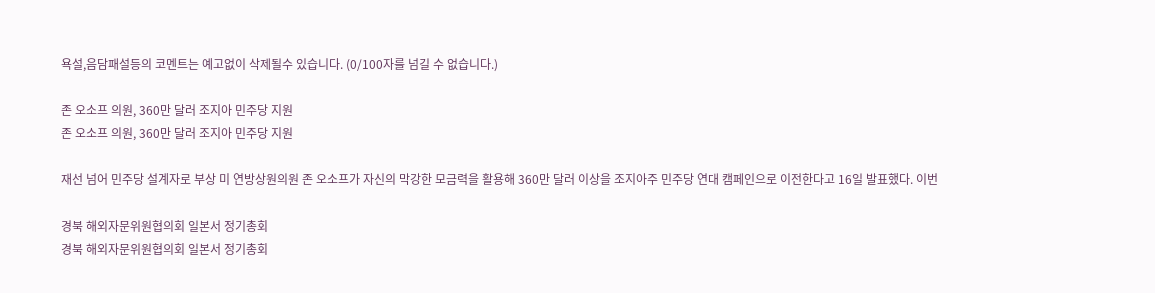욕설,음담패설등의 코멘트는 예고없이 삭제될수 있습니다. (0/100자를 넘길 수 없습니다.)

존 오소프 의원, 360만 달러 조지아 민주당 지원
존 오소프 의원, 360만 달러 조지아 민주당 지원

재선 넘어 민주당 설계자로 부상 미 연방상원의원 존 오소프가 자신의 막강한 모금력을 활용해 360만 달러 이상을 조지아주 민주당 연대 캠페인으로 이전한다고 16일 발표했다. 이번

경북 해외자문위원협의회 일본서 정기총회
경북 해외자문위원협의회 일본서 정기총회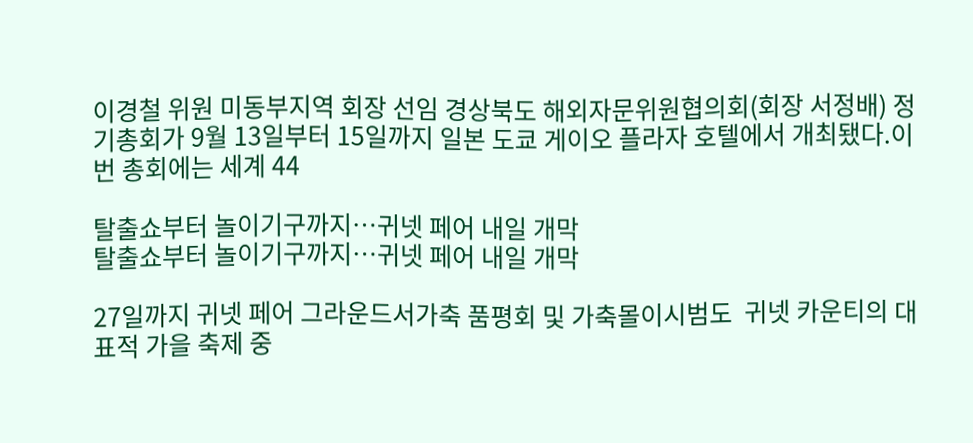이경철 위원 미동부지역 회장 선임 경상북도 해외자문위원협의회(회장 서정배) 정기총회가 9월 13일부터 15일까지 일본 도쿄 게이오 플라자 호텔에서 개최됐다.이번 총회에는 세계 44

탈출쇼부터 놀이기구까지…귀넷 페어 내일 개막
탈출쇼부터 놀이기구까지…귀넷 페어 내일 개막

27일까지 귀넷 페어 그라운드서가축 품평회 및 가축몰이시범도  귀넷 카운티의 대표적 가을 축제 중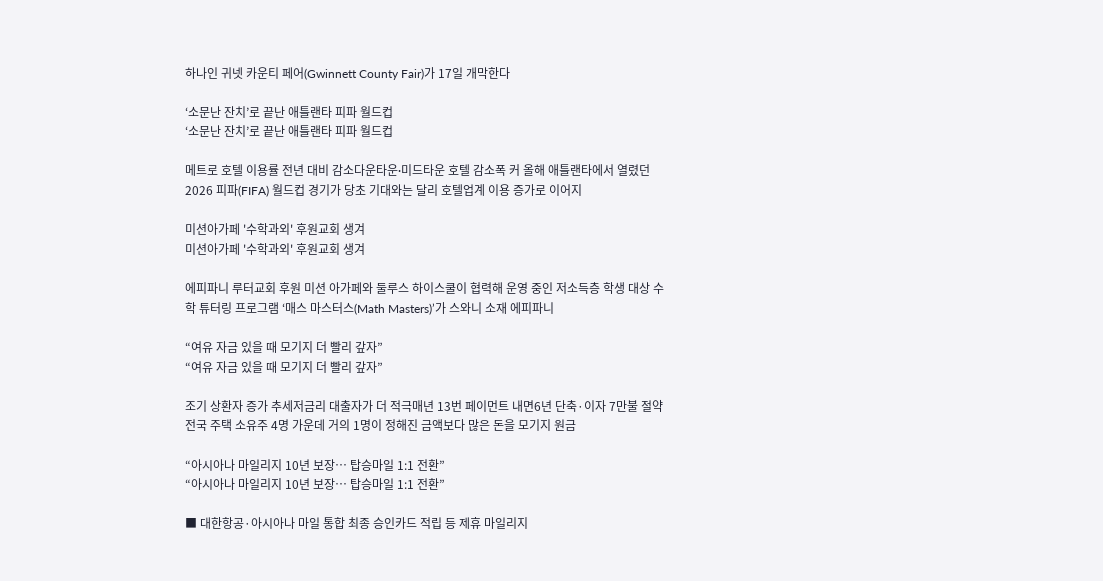하나인 귀넷 카운티 페어(Gwinnett County Fair)가 17일 개막한다

‘소문난 잔치’로 끝난 애틀랜타 피파 월드컵
‘소문난 잔치’로 끝난 애틀랜타 피파 월드컵

메트로 호텔 이용률 전년 대비 감소다운타운∙미드타운 호텔 감소폭 커 올해 애틀랜타에서 열렸던 2026 피파(FIFA) 월드컵 경기가 당초 기대와는 달리 호텔업계 이용 증가로 이어지

미션아가페 '수학과외' 후원교회 생겨
미션아가페 '수학과외' 후원교회 생겨

에피파니 루터교회 후원 미션 아가페와 둘루스 하이스쿨이 협력해 운영 중인 저소득층 학생 대상 수학 튜터링 프로그램 ‘매스 마스터스(Math Masters)’가 스와니 소재 에피파니

“여유 자금 있을 때 모기지 더 빨리 갚자”
“여유 자금 있을 때 모기지 더 빨리 갚자”

조기 상환자 증가 추세저금리 대출자가 더 적극매년 13번 페이먼트 내면6년 단축·이자 7만불 절약 전국 주택 소유주 4명 가운데 거의 1명이 정해진 금액보다 많은 돈을 모기지 원금

“아시아나 마일리지 10년 보장… 탑승마일 1:1 전환”
“아시아나 마일리지 10년 보장… 탑승마일 1:1 전환”

■ 대한항공·아시아나 마일 통합 최종 승인카드 적립 등 제휴 마일리지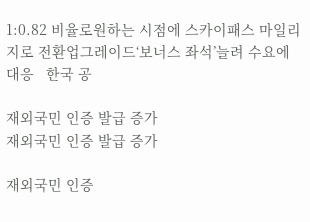1:0.82 비율로원하는 시점에 스카이패스 마일리지로 전환업그레이드‘보너스 좌석’늘려 수요에 대응   한국 공

재외국민 인증 발급 증가
재외국민 인증 발급 증가

재외국민 인증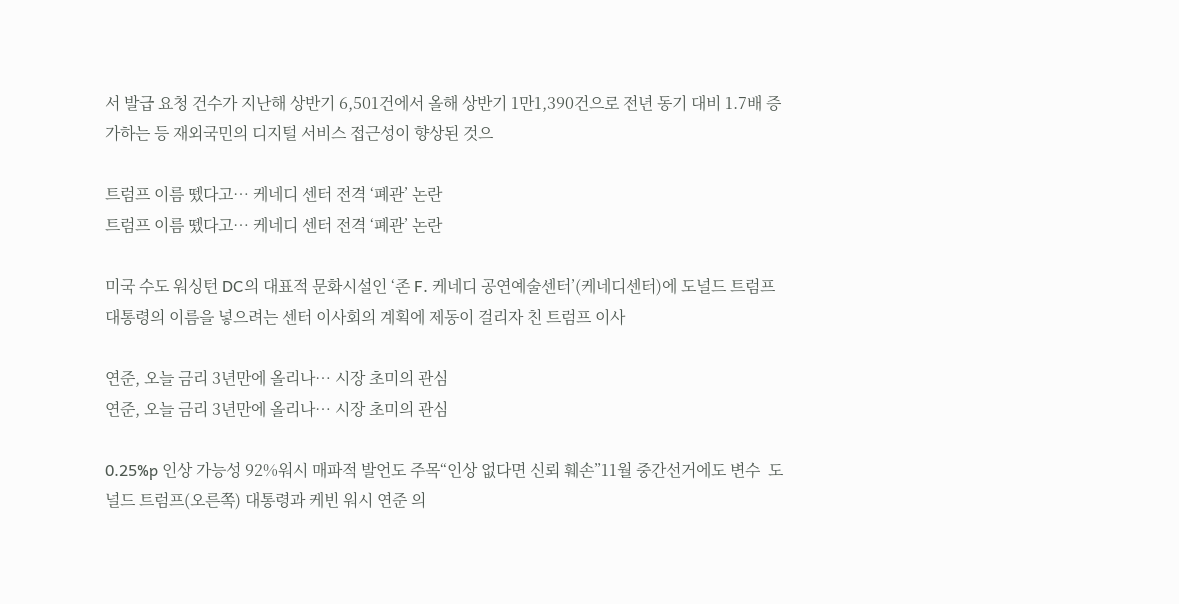서 발급 요청 건수가 지난해 상반기 6,501건에서 올해 상반기 1만1,390건으로 전년 동기 대비 1.7배 증가하는 등 재외국민의 디지털 서비스 접근성이 향상된 것으

트럼프 이름 뗐다고… 케네디 센터 전격 ‘폐관’ 논란
트럼프 이름 뗐다고… 케네디 센터 전격 ‘폐관’ 논란

미국 수도 워싱턴 DC의 대표적 문화시설인 ‘존 F. 케네디 공연예술센터’(케네디센터)에 도널드 트럼프 대통령의 이름을 넣으려는 센터 이사회의 계획에 제동이 걸리자 친 트럼프 이사

연준, 오늘 금리 3년만에 올리나… 시장 초미의 관심
연준, 오늘 금리 3년만에 올리나… 시장 초미의 관심

0.25%p 인상 가능성 92%워시 매파적 발언도 주목“인상 없다면 신뢰 훼손”11월 중간선거에도 변수  도널드 트럼프(오른쪽) 대통령과 케빈 워시 연준 의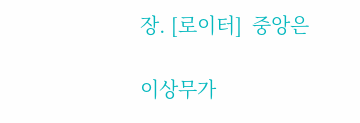장. [로이터]  중앙은

이상무가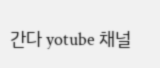간다 yotube 채널